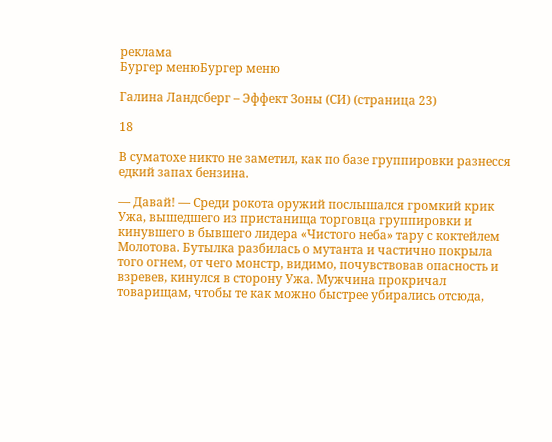реклама
Бургер менюБургер меню

Галина Ландсберг – Эффект Зоны (СИ) (страница 23)

18

В суматохе никто не заметил, как по базе группировки разнесся едкий запах бензина.

— Давай! — Среди рокота оружий послышался громкий крик Ужа, вышедшего из пристанища торговца группировки и кинувшего в бывшего лидера «Чистого неба» тару с коктейлем Молотова. Бутылка разбилась о мутанта и частично покрыла того огнем, от чего монстр, видимо, почувствовав опасность и взревев, кинулся в сторону Ужа. Мужчина прокричал товарищам, чтобы те как можно быстрее убирались отсюда,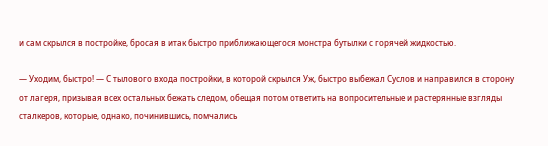и сам скрылся в постройке, бросая в итак быстро приближающегося монстра бутылки с горячей жидкостью.

— Уходим, быстро! — С тылового входа постройки, в которой скрылся Уж, быстро выбежал Суслов и направился в сторону от лагеря, призывая всех остальных бежать следом, обещая потом ответить на вопросительные и растерянные взгляды сталкеров, которые, однако, починившись, помчались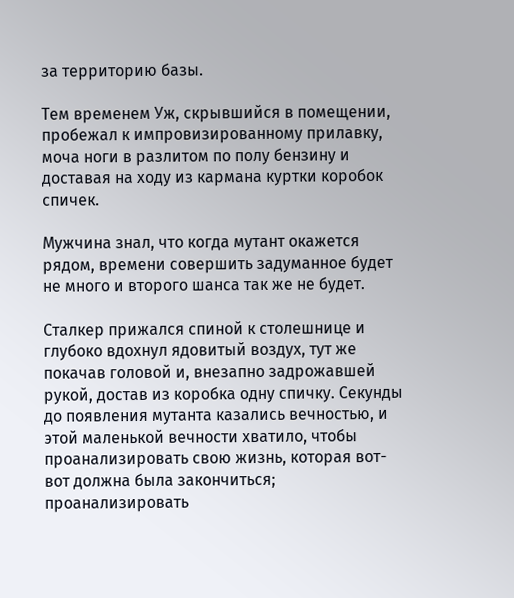за территорию базы.

Тем временем Уж, скрывшийся в помещении, пробежал к импровизированному прилавку, моча ноги в разлитом по полу бензину и доставая на ходу из кармана куртки коробок спичек.

Мужчина знал, что когда мутант окажется рядом, времени совершить задуманное будет не много и второго шанса так же не будет.

Сталкер прижался спиной к столешнице и глубоко вдохнул ядовитый воздух, тут же покачав головой и, внезапно задрожавшей рукой, достав из коробка одну спичку. Секунды до появления мутанта казались вечностью, и этой маленькой вечности хватило, чтобы проанализировать свою жизнь, которая вот-вот должна была закончиться; проанализировать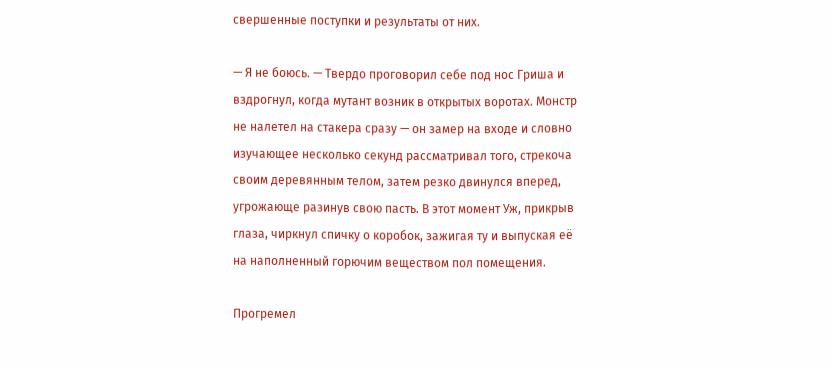свершенные поступки и результаты от них.

— Я не боюсь. — Твердо проговорил себе под нос Гриша и вздрогнул, когда мутант возник в открытых воротах. Монстр не налетел на стакера сразу — он замер на входе и словно изучающее несколько секунд рассматривал того, стрекоча своим деревянным телом, затем резко двинулся вперед, угрожающе разинув свою пасть. В этот момент Уж, прикрыв глаза, чиркнул спичку о коробок, зажигая ту и выпуская её на наполненный горючим веществом пол помещения.

Прогремел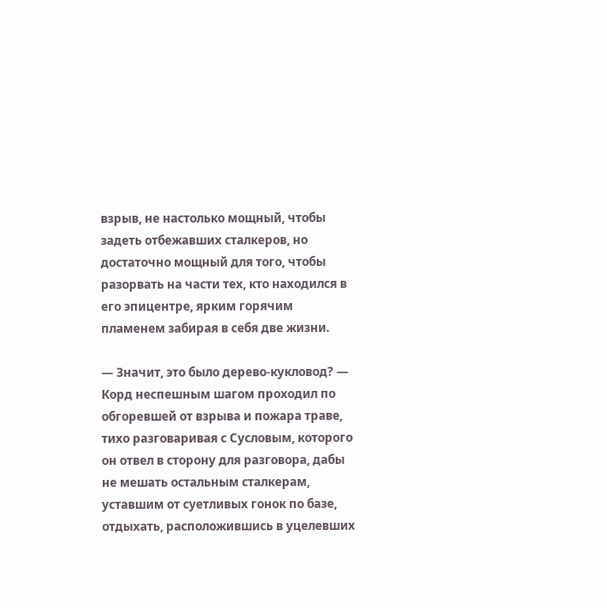взрыв, не настолько мощный, чтобы задеть отбежавших сталкеров, но достаточно мощный для того, чтобы разорвать на части тех, кто находился в его эпицентре, ярким горячим пламенем забирая в себя две жизни.

— Значит, это было дерево-кукловод? — Корд неспешным шагом проходил по обгоревшей от взрыва и пожара траве, тихо разговаривая с Сусловым, которого он отвел в сторону для разговора, дабы не мешать остальным сталкерам, уставшим от суетливых гонок по базе, отдыхать, расположившись в уцелевших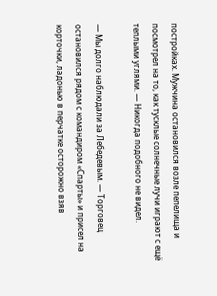постройках. Мужчина остановился возле пепелища и посмотрел на то, как тусклые солнечные лучи играют с ещё теплыми углями. — Никогда подобного не видел.

— Мы долго наблюдали за Лебедевым. — Торговец остановился рядом с командиром «Спарты» и присел на корточки, ладонью в перчатке осторожно взяв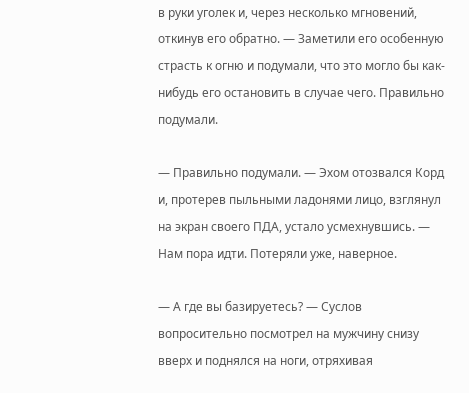в руки уголек и, через несколько мгновений, откинув его обратно. — Заметили его особенную страсть к огню и подумали, что это могло бы как-нибудь его остановить в случае чего. Правильно подумали.

— Правильно подумали. — Эхом отозвался Корд и, протерев пыльными ладонями лицо, взглянул на экран своего ПДА, устало усмехнувшись. — Нам пора идти. Потеряли уже, наверное.

— А где вы базируетесь? — Суслов вопросительно посмотрел на мужчину снизу вверх и поднялся на ноги, отряхивая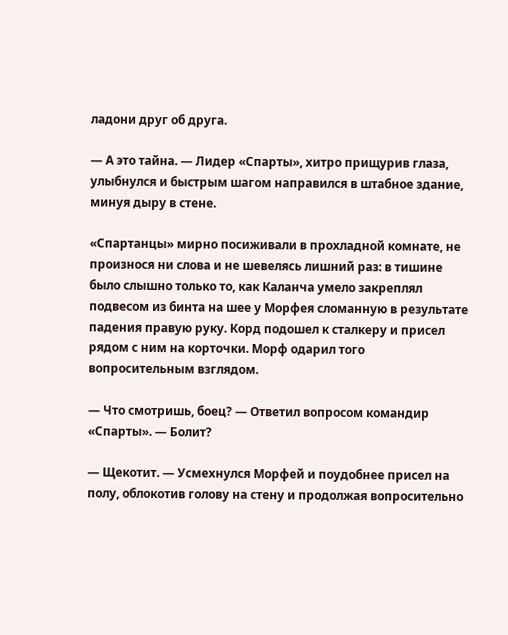ладони друг об друга.

— А это тайна. — Лидер «Спарты», хитро прищурив глаза, улыбнулся и быстрым шагом направился в штабное здание, минуя дыру в стене.

«Спартанцы» мирно посиживали в прохладной комнате, не произнося ни слова и не шевелясь лишний раз: в тишине было слышно только то, как Каланча умело закреплял подвесом из бинта на шее у Морфея сломанную в результате падения правую руку. Корд подошел к сталкеру и присел рядом с ним на корточки. Морф одарил того вопросительным взглядом.

— Что смотришь, боец? — Ответил вопросом командир «Спарты». — Болит?

— Щекотит. — Усмехнулся Морфей и поудобнее присел на полу, облокотив голову на стену и продолжая вопросительно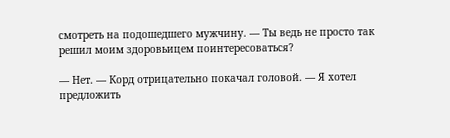смотреть на подошедшего мужчину. — Ты ведь не просто так решил моим здоровьицем поинтересоваться?

— Нет. — Корд отрицательно покачал головой. — Я хотел предложить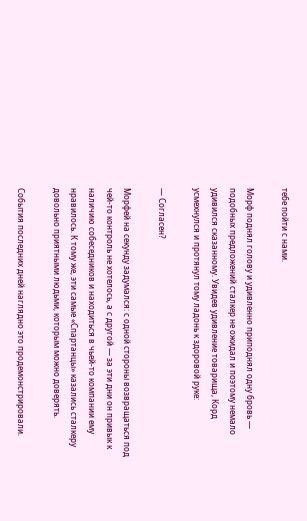тебе пойти с нами.

Морф поднял голову и удивленно приподнял одну бровь — подобных предложений сталкер не ожидал и поэтому немало удивился сказанному. Увидев удивление товарища, Корд усмехнулся и протянул тому ладонь к здоровой руке:

— Согласен?

Морфей на секунду задумался: с одной стороны возвращаться под чей-то контроль не хотелось, а с другой — за эти дни он привык к наличию собеседников и находиться в чьей-то компании ему нравилось. К тому же, эти самые «Спартанцы» казались сталкеру довольно приятными людьми, которым можно доверять.

События последних дней наглядно это продемонстрировали.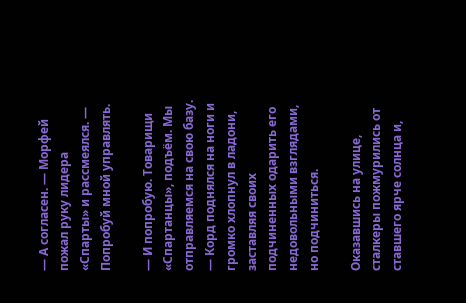— А согласен. — Морфей пожал руку лидера «Спарты» и рассмеялся. — Попробуй мной управлять.

— И попробую. Товарищи «Спартанцы», подъём. Мы отправляемся на свою базу. — Корд поднялся на ноги и громко хлопнул в ладони, заставляя своих подчиненных одарить его недовольными взглядами, но подчиниться.

Оказавшись на улице, сталкеры пожмурились от ставшего ярче солнца и,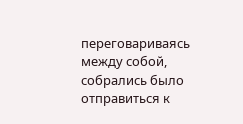переговариваясь между собой, собрались было отправиться к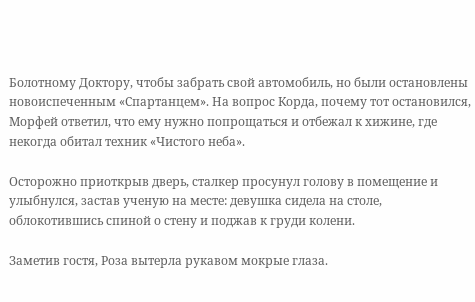Болотному Доктору, чтобы забрать свой автомобиль, но были остановлены новоиспеченным «Спартанцем». На вопрос Корда, почему тот остановился, Морфей ответил, что ему нужно попрощаться и отбежал к хижине, где некогда обитал техник «Чистого неба».

Осторожно приоткрыв дверь, сталкер просунул голову в помещение и улыбнулся, застав ученую на месте: девушка сидела на столе, облокотившись спиной о стену и поджав к груди колени.

Заметив гостя, Роза вытерла рукавом мокрые глаза.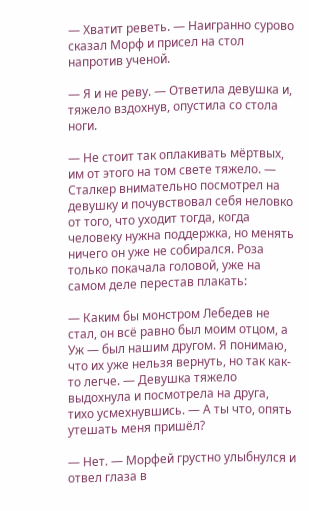— Хватит реветь. — Наигранно сурово сказал Морф и присел на стол напротив ученой.

— Я и не реву. — Ответила девушка и, тяжело вздохнув, опустила со стола ноги.

— Не стоит так оплакивать мёртвых, им от этого на том свете тяжело. — Сталкер внимательно посмотрел на девушку и почувствовал себя неловко от того, что уходит тогда, когда человеку нужна поддержка, но менять ничего он уже не собирался. Роза только покачала головой, уже на самом деле перестав плакать:

— Каким бы монстром Лебедев не стал, он всё равно был моим отцом, а Уж — был нашим другом. Я понимаю, что их уже нельзя вернуть, но так как-то легче. — Девушка тяжело выдохнула и посмотрела на друга, тихо усмехнувшись. — А ты что, опять утешать меня пришёл?

— Нет. — Морфей грустно улыбнулся и отвел глаза в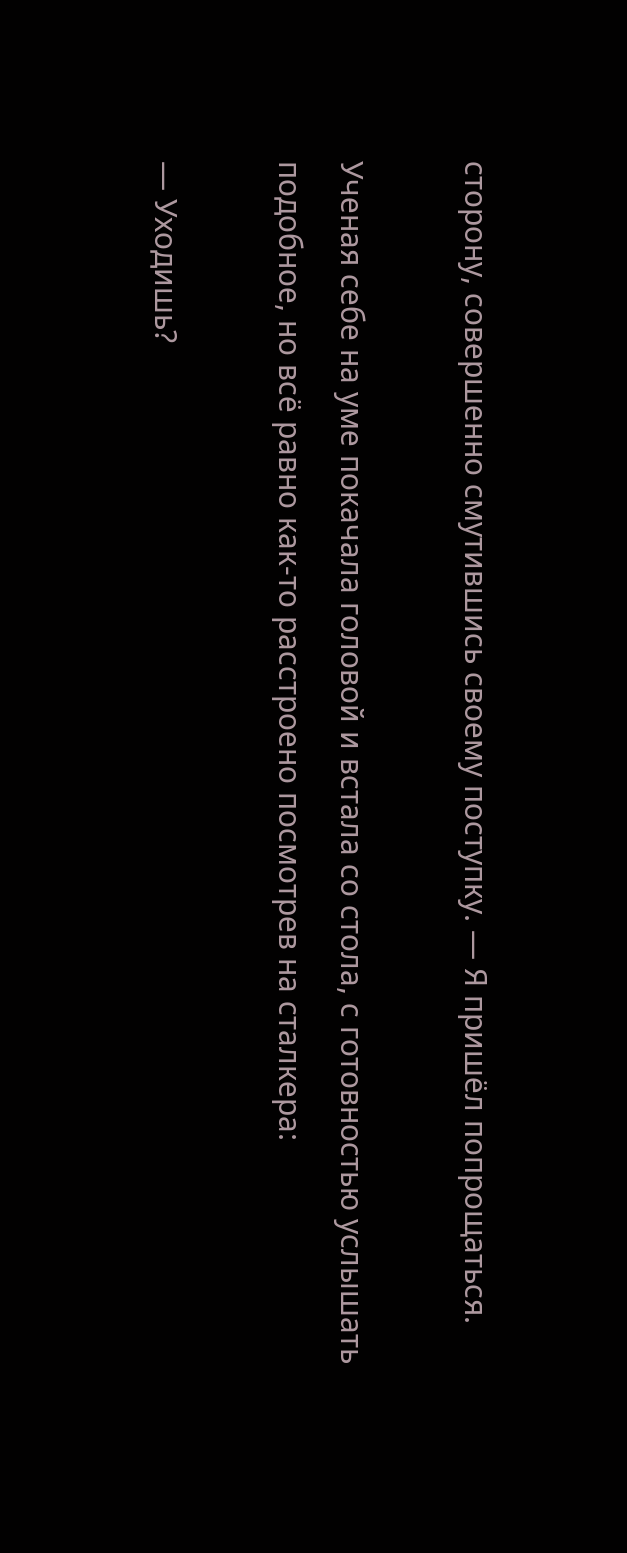сторону, совершенно смутившись своему поступку. — Я пришёл попрощаться.

Ученая себе на уме покачала головой и встала со стола, с готовностью услышать подобное, но всё равно как-то расстроено посмотрев на сталкера:

— Уходишь?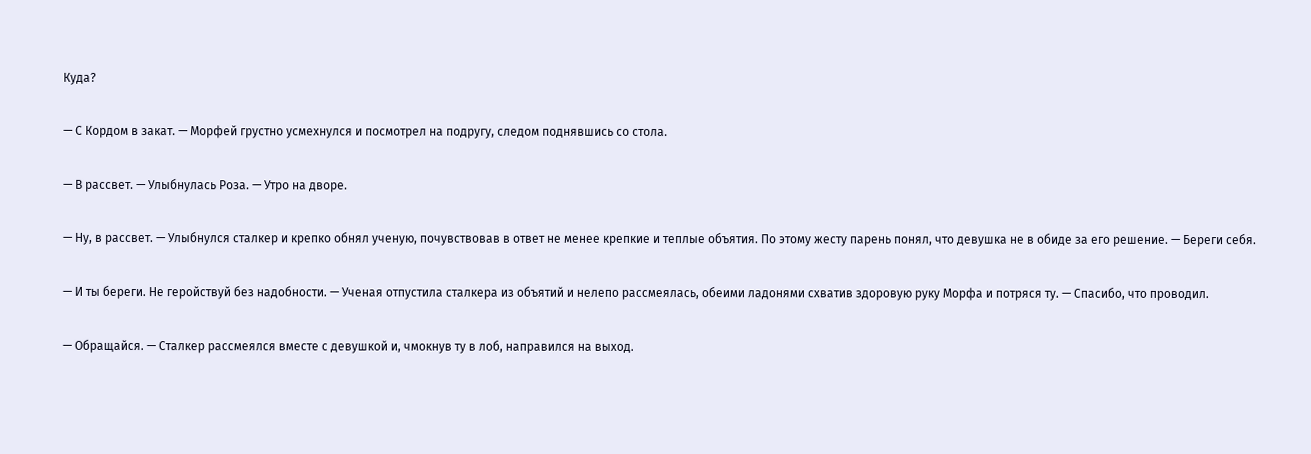Куда?

— С Кордом в закат. — Морфей грустно усмехнулся и посмотрел на подругу, следом поднявшись со стола.

— В рассвет. — Улыбнулась Роза. — Утро на дворе.

— Ну, в рассвет. — Улыбнулся сталкер и крепко обнял ученую, почувствовав в ответ не менее крепкие и теплые объятия. По этому жесту парень понял, что девушка не в обиде за его решение. — Береги себя.

— И ты береги. Не геройствуй без надобности. — Ученая отпустила сталкера из объятий и нелепо рассмеялась, обеими ладонями схватив здоровую руку Морфа и потряся ту. — Спасибо, что проводил.

— Обращайся. — Сталкер рассмеялся вместе с девушкой и, чмокнув ту в лоб, направился на выход.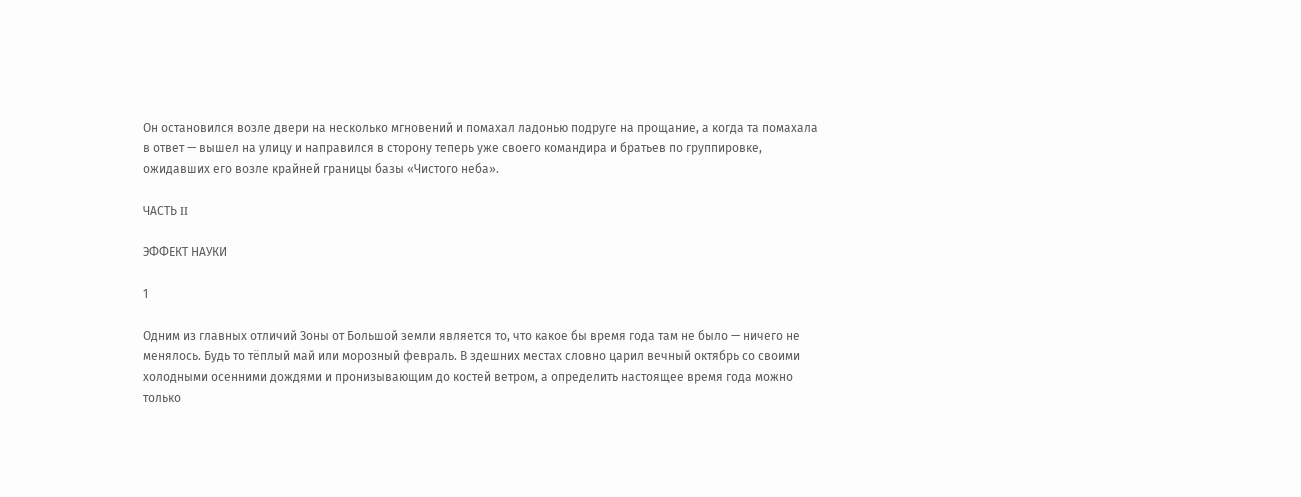Он остановился возле двери на несколько мгновений и помахал ладонью подруге на прощание, а когда та помахала в ответ — вышел на улицу и направился в сторону теперь уже своего командира и братьев по группировке, ожидавших его возле крайней границы базы «Чистого неба».

ЧАСТЬ II

ЭФФЕКТ НАУКИ

1

Одним из главных отличий Зоны от Большой земли является то, что какое бы время года там не было — ничего не менялось. Будь то тёплый май или морозный февраль. В здешних местах словно царил вечный октябрь со своими холодными осенними дождями и пронизывающим до костей ветром, а определить настоящее время года можно только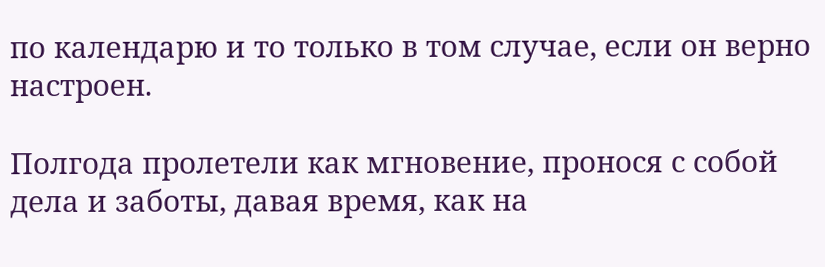по календарю и то только в том случае, если он верно настроен.

Полгода пролетели как мгновение, пронося с собой дела и заботы, давая время, как на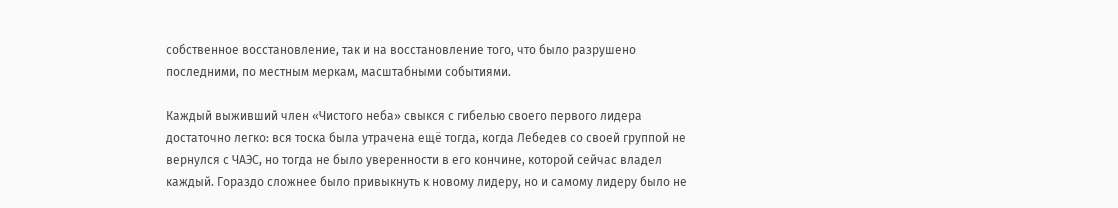собственное восстановление, так и на восстановление того, что было разрушено последними, по местным меркам, масштабными событиями.

Каждый выживший член «Чистого неба» свыкся с гибелью своего первого лидера достаточно легко: вся тоска была утрачена ещё тогда, когда Лебедев со своей группой не вернулся с ЧАЭС, но тогда не было уверенности в его кончине, которой сейчас владел каждый. Гораздо сложнее было привыкнуть к новому лидеру, но и самому лидеру было не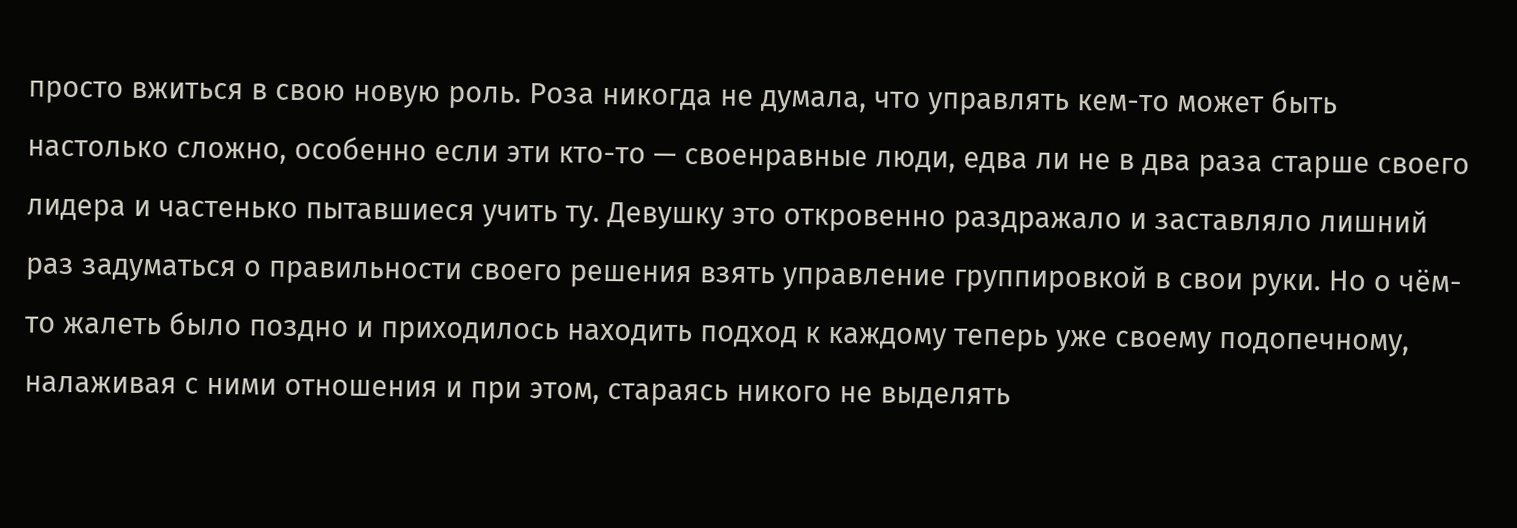просто вжиться в свою новую роль. Роза никогда не думала, что управлять кем-то может быть настолько сложно, особенно если эти кто-то — своенравные люди, едва ли не в два раза старше своего лидера и частенько пытавшиеся учить ту. Девушку это откровенно раздражало и заставляло лишний раз задуматься о правильности своего решения взять управление группировкой в свои руки. Но о чём-то жалеть было поздно и приходилось находить подход к каждому теперь уже своему подопечному, налаживая с ними отношения и при этом, стараясь никого не выделять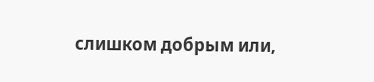слишком добрым или,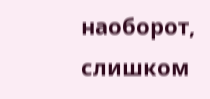наоборот, слишком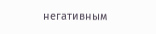негативным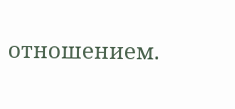отношением.